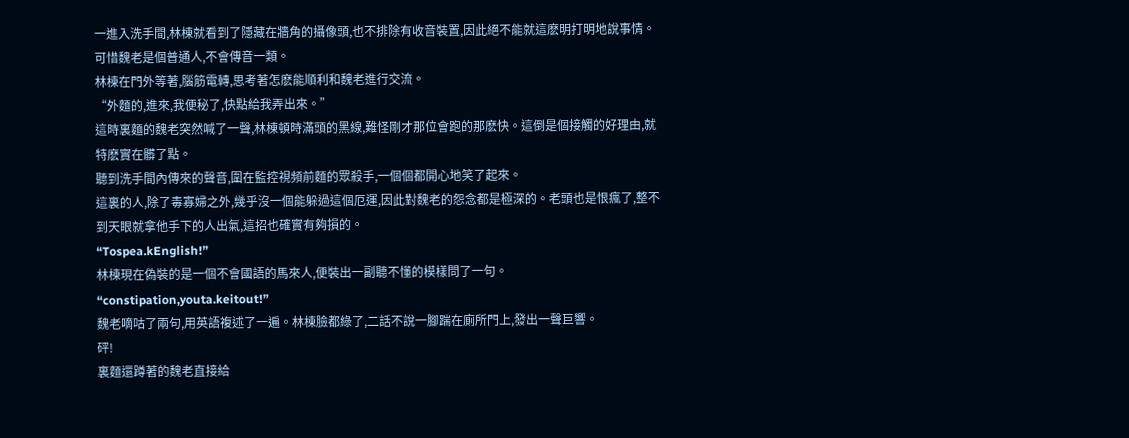一進入洗手間,林棟就看到了隱藏在牆角的攝像頭,也不排除有收音裝置,因此絕不能就這麽明打明地說事情。可惜魏老是個普通人,不會傳音一類。
林棟在門外等著,腦筋電轉,思考著怎麽能順利和魏老進行交流。
“外麵的,進來,我便秘了,快點給我弄出來。”
這時裏麵的魏老突然喊了一聲,林棟頓時滿頭的黑線,難怪剛才那位會跑的那麽快。這倒是個接觸的好理由,就特麽實在髒了點。
聽到洗手間內傳來的聲音,圍在監控視頻前麵的眾殺手,一個個都開心地笑了起來。
這裏的人,除了毒寡婦之外,幾乎沒一個能躲過這個厄運,因此對魏老的怨念都是極深的。老頭也是恨瘋了,整不到天眼就拿他手下的人出氣,這招也確實有夠損的。
“Tospea.kEnglish!”
林棟現在偽裝的是一個不會國語的馬來人,便裝出一副聽不懂的模樣問了一句。
“constipation,youta.keitout!”
魏老嘀咕了兩句,用英語複述了一遍。林棟臉都綠了,二話不說一腳踹在廁所門上,發出一聲巨響。
砰!
裏麵還蹲著的魏老直接給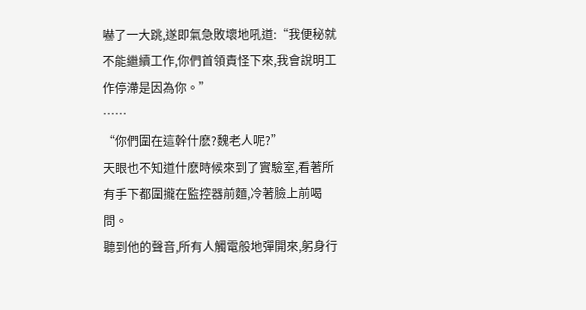嚇了一大跳,遂即氣急敗壞地吼道:“我便秘就不能繼續工作,你們首領責怪下來,我會說明工作停滯是因為你。”
……
“你們圍在這幹什麽?魏老人呢?”
天眼也不知道什麽時候來到了實驗室,看著所有手下都圍攏在監控器前麵,冷著臉上前喝問。
聽到他的聲音,所有人觸電般地彈開來,躬身行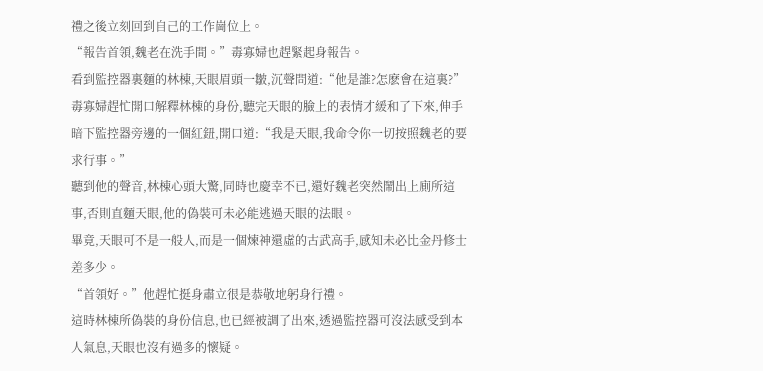禮之後立刻回到自己的工作崗位上。
“報告首領,魏老在洗手間。”毒寡婦也趕緊起身報告。
看到監控器裏麵的林棟,天眼眉頭一皺,沉聲問道:“他是誰?怎麽會在這裏?”
毒寡婦趕忙開口解釋林棟的身份,聽完天眼的臉上的表情才緩和了下來,伸手暗下監控器旁邊的一個紅鈕,開口道:“我是天眼,我命令你一切按照魏老的要求行事。”
聽到他的聲音,林棟心頭大驚,同時也慶幸不已,還好魏老突然鬧出上廁所這事,否則直麵天眼,他的偽裝可未必能逃過天眼的法眼。
畢竟,天眼可不是一般人,而是一個煉神還虛的古武高手,感知未必比金丹修士差多少。
“首領好。”他趕忙挺身肅立很是恭敬地躬身行禮。
這時林棟所偽裝的身份信息,也已經被調了出來,透過監控器可沒法感受到本人氣息,天眼也沒有過多的懷疑。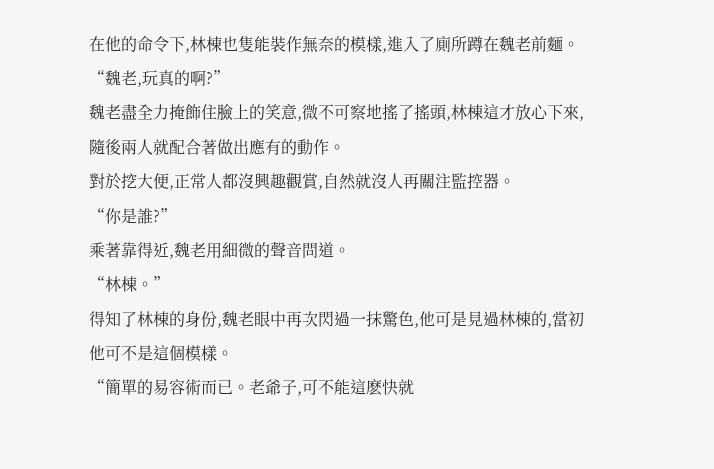在他的命令下,林棟也隻能裝作無奈的模樣,進入了廁所蹲在魏老前麵。
“魏老,玩真的啊?”
魏老盡全力掩飾住臉上的笑意,微不可察地搖了搖頭,林棟這才放心下來,隨後兩人就配合著做出應有的動作。
對於挖大便,正常人都沒興趣觀賞,自然就沒人再關注監控器。
“你是誰?”
乘著靠得近,魏老用細微的聲音問道。
“林棟。”
得知了林棟的身份,魏老眼中再次閃過一抹驚色,他可是見過林棟的,當初他可不是這個模樣。
“簡單的易容術而已。老爺子,可不能這麽快就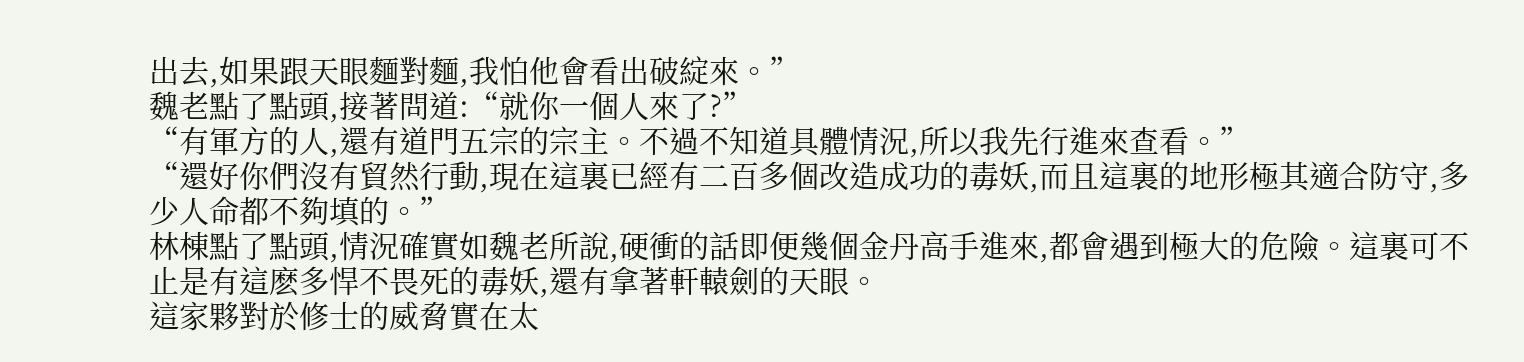出去,如果跟天眼麵對麵,我怕他會看出破綻來。”
魏老點了點頭,接著問道:“就你一個人來了?”
“有軍方的人,還有道門五宗的宗主。不過不知道具體情況,所以我先行進來查看。”
“還好你們沒有貿然行動,現在這裏已經有二百多個改造成功的毒妖,而且這裏的地形極其適合防守,多少人命都不夠填的。”
林棟點了點頭,情況確實如魏老所說,硬衝的話即便幾個金丹高手進來,都會遇到極大的危險。這裏可不止是有這麽多悍不畏死的毒妖,還有拿著軒轅劍的天眼。
這家夥對於修士的威脅實在太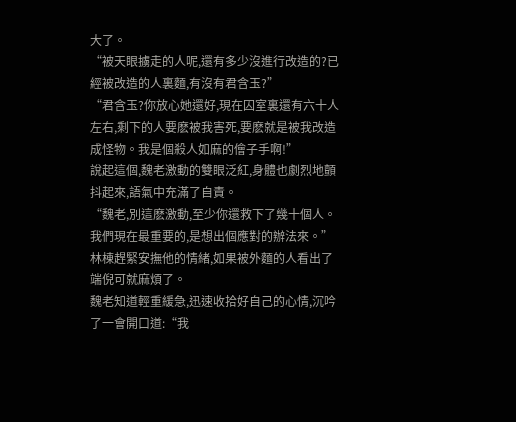大了。
“被天眼擄走的人呢,還有多少沒進行改造的?已經被改造的人裏麵,有沒有君含玉?”
“君含玉?你放心她還好,現在囚室裏還有六十人左右,剩下的人要麽被我害死,要麽就是被我改造成怪物。我是個殺人如麻的儈子手啊!”
說起這個,魏老激動的雙眼泛紅,身體也劇烈地顫抖起來,語氣中充滿了自責。
“魏老,別這麽激動,至少你還救下了幾十個人。我們現在最重要的,是想出個應對的辦法來。”林棟趕緊安撫他的情緒,如果被外麵的人看出了端倪可就麻煩了。
魏老知道輕重緩急,迅速收拾好自己的心情,沉吟了一會開口道:“我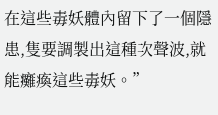在這些毒妖體內留下了一個隱患,隻要調製出這種次聲波,就能癱瘓這些毒妖。”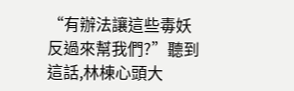“有辦法讓這些毒妖反過來幫我們?”聽到這話,林棟心頭大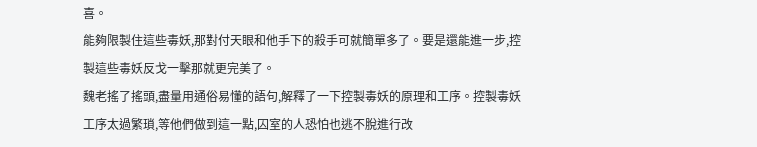喜。
能夠限製住這些毒妖,那對付天眼和他手下的殺手可就簡單多了。要是還能進一步,控製這些毒妖反戈一擊那就更完美了。
魏老搖了搖頭,盡量用通俗易懂的語句,解釋了一下控製毒妖的原理和工序。控製毒妖工序太過繁瑣,等他們做到這一點,囚室的人恐怕也逃不脫進行改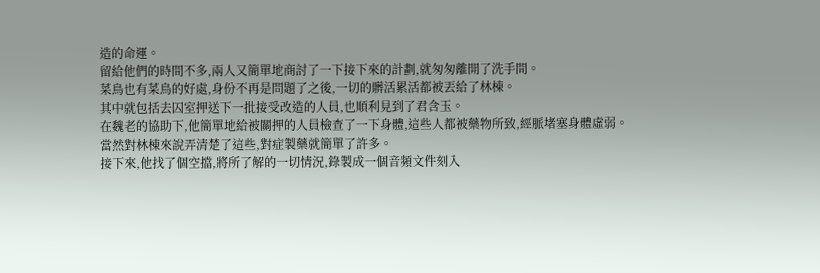造的命運。
留給他們的時間不多,兩人又簡單地商討了一下接下來的計劃,就匆匆離開了洗手間。
菜鳥也有菜鳥的好處,身份不再是問題了之後,一切的髒活累活都被丟給了林棟。
其中就包括去囚室押送下一批接受改造的人員,也順利見到了君含玉。
在魏老的協助下,他簡單地給被關押的人員檢查了一下身體,這些人都被藥物所致,經脈堵塞身體虛弱。
當然對林棟來說弄清楚了這些,對症製藥就簡單了許多。
接下來,他找了個空擋,將所了解的一切情況,錄製成一個音頻文件刻入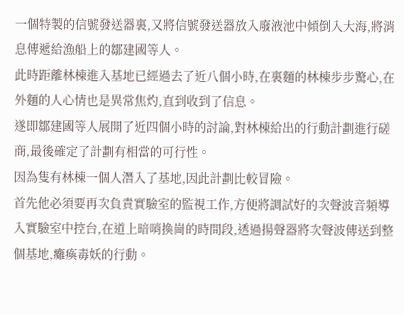一個特製的信號發送器裏,又將信號發送器放入廢液池中傾倒入大海,將消息傳遞給漁船上的鄒建國等人。
此時距離林棟進入基地已經過去了近八個小時,在裏麵的林棟步步驚心,在外麵的人心情也是異常焦灼,直到收到了信息。
遂即鄒建國等人展開了近四個小時的討論,對林棟給出的行動計劃進行磋商,最後確定了計劃有相當的可行性。
因為隻有林棟一個人潛入了基地,因此計劃比較冒險。
首先他必須要再次負責實驗室的監視工作,方便將調試好的次聲波音頻導入實驗室中控台,在道上暗哨換崗的時間段,透過揚聲器將次聲波傳送到整個基地,癱瘓毒妖的行動。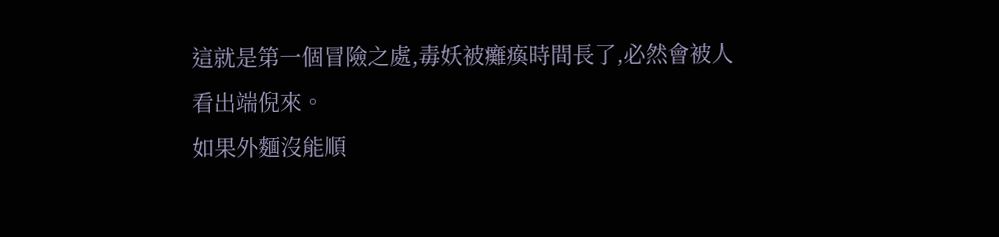這就是第一個冒險之處,毒妖被癱瘓時間長了,必然會被人看出端倪來。
如果外麵沒能順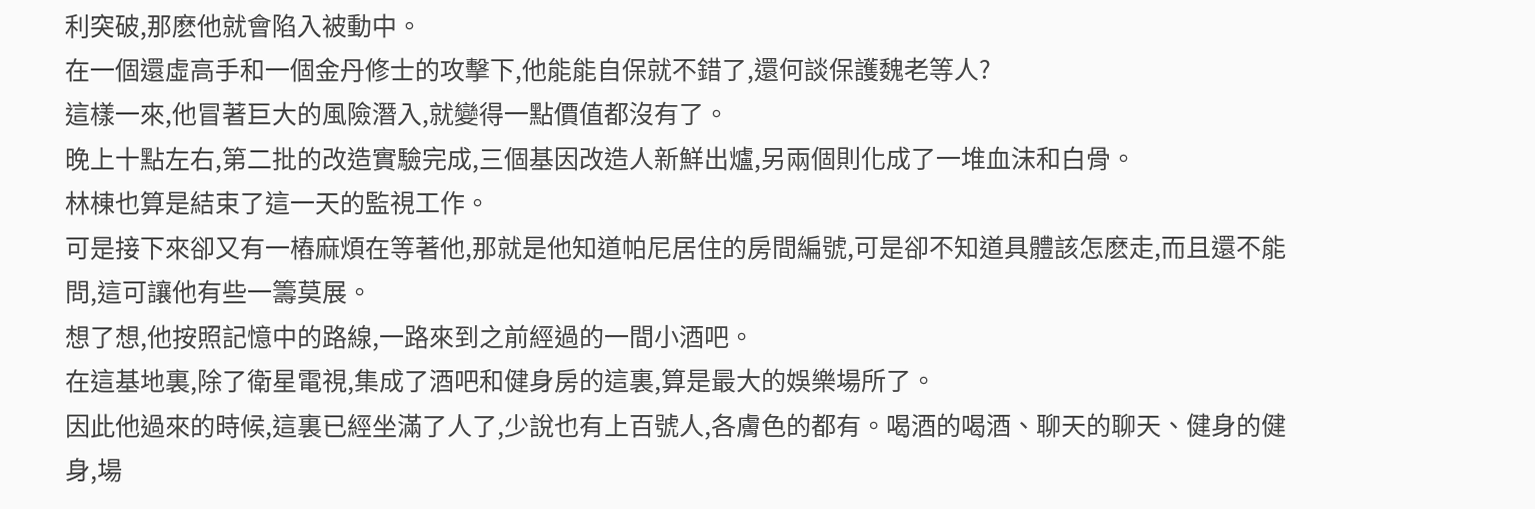利突破,那麽他就會陷入被動中。
在一個還虛高手和一個金丹修士的攻擊下,他能能自保就不錯了,還何談保護魏老等人?
這樣一來,他冒著巨大的風險潛入,就變得一點價值都沒有了。
晚上十點左右,第二批的改造實驗完成,三個基因改造人新鮮出爐,另兩個則化成了一堆血沫和白骨。
林棟也算是結束了這一天的監視工作。
可是接下來卻又有一樁麻煩在等著他,那就是他知道帕尼居住的房間編號,可是卻不知道具體該怎麽走,而且還不能問,這可讓他有些一籌莫展。
想了想,他按照記憶中的路線,一路來到之前經過的一間小酒吧。
在這基地裏,除了衛星電視,集成了酒吧和健身房的這裏,算是最大的娛樂場所了。
因此他過來的時候,這裏已經坐滿了人了,少說也有上百號人,各膚色的都有。喝酒的喝酒、聊天的聊天、健身的健身,場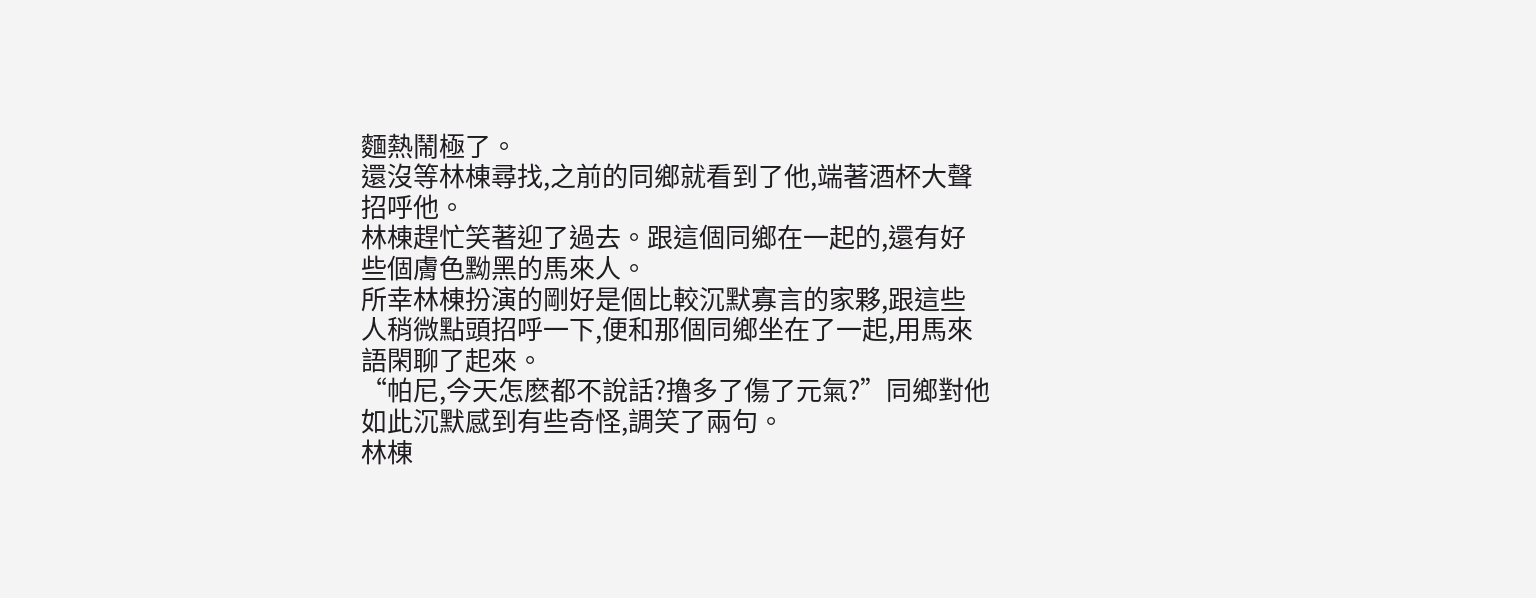麵熱鬧極了。
還沒等林棟尋找,之前的同鄉就看到了他,端著酒杯大聲招呼他。
林棟趕忙笑著迎了過去。跟這個同鄉在一起的,還有好些個膚色黝黑的馬來人。
所幸林棟扮演的剛好是個比較沉默寡言的家夥,跟這些人稍微點頭招呼一下,便和那個同鄉坐在了一起,用馬來語閑聊了起來。
“帕尼,今天怎麽都不說話?擼多了傷了元氣?”同鄉對他如此沉默感到有些奇怪,調笑了兩句。
林棟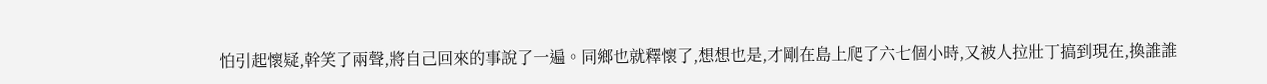怕引起懷疑,幹笑了兩聲,將自己回來的事說了一遍。同鄉也就釋懷了,想想也是,才剛在島上爬了六七個小時,又被人拉壯丁搞到現在,換誰誰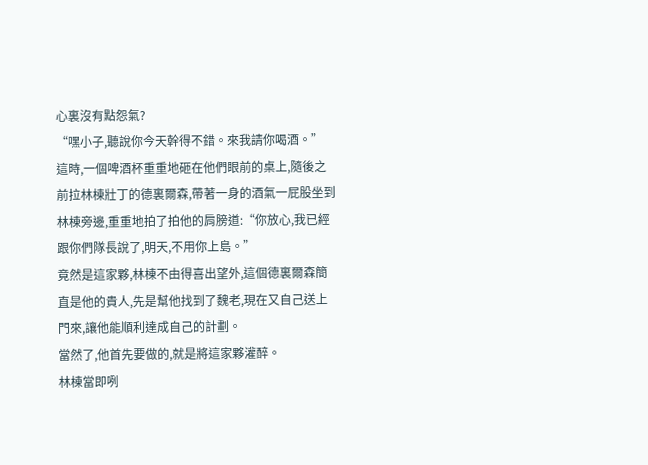心裏沒有點怨氣?
“嘿小子,聽說你今天幹得不錯。來我請你喝酒。”
這時,一個啤酒杯重重地砸在他們眼前的桌上,隨後之前拉林棟壯丁的德裏爾森,帶著一身的酒氣一屁股坐到林棟旁邊,重重地拍了拍他的肩膀道:“你放心,我已經跟你們隊長說了,明天,不用你上島。”
竟然是這家夥,林棟不由得喜出望外,這個德裏爾森簡直是他的貴人,先是幫他找到了魏老,現在又自己送上門來,讓他能順利達成自己的計劃。
當然了,他首先要做的,就是將這家夥灌醉。
林棟當即咧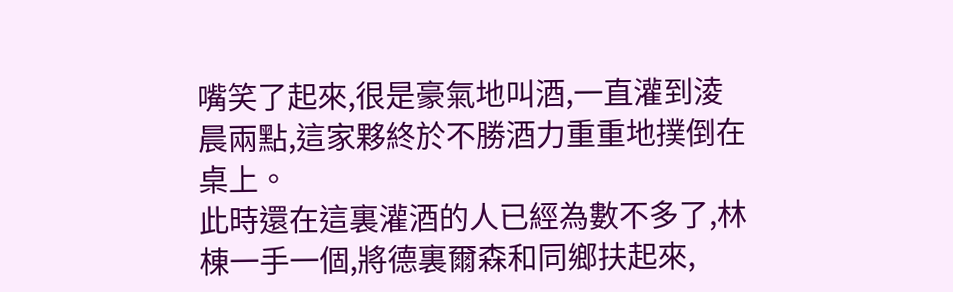嘴笑了起來,很是豪氣地叫酒,一直灌到淩晨兩點,這家夥終於不勝酒力重重地撲倒在桌上。
此時還在這裏灌酒的人已經為數不多了,林棟一手一個,將德裏爾森和同鄉扶起來,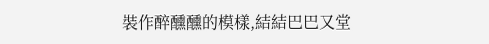裝作醉醺醺的模樣,結結巴巴又堂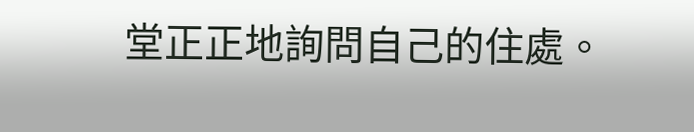堂正正地詢問自己的住處。